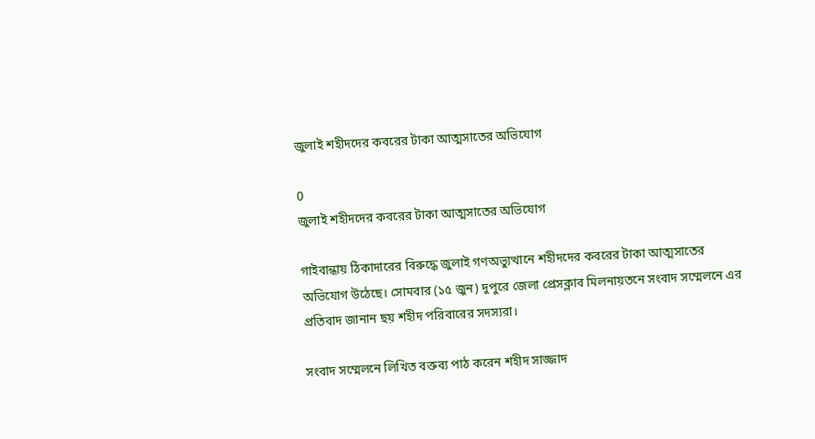জুলাই শহীদদের কবরের টাকা আত্মসাতের অভিযোগ

0
জুলাই শহীদদের কবরের টাকা আত্মসাতের অভিযোগ

গাইবান্ধায় ঠিকাদারের বিরুদ্ধে জুলাই গণঅভ্যুত্থানে শহীদদের কবরের টাকা আত্মসাতের অভিযোগ উঠেছে। সোমবার (১৫ জুন) দুপুরে জেলা প্রেসক্লাব মিলনায়তনে সংবাদ সম্মেলনে এর প্রতিবাদ জানান ছয় শহীদ পরিবারের সদস্যরা।

সংবাদ সম্মেলনে লিখিত বক্তব্য পাঠ করেন শহীদ সাজ্জাদ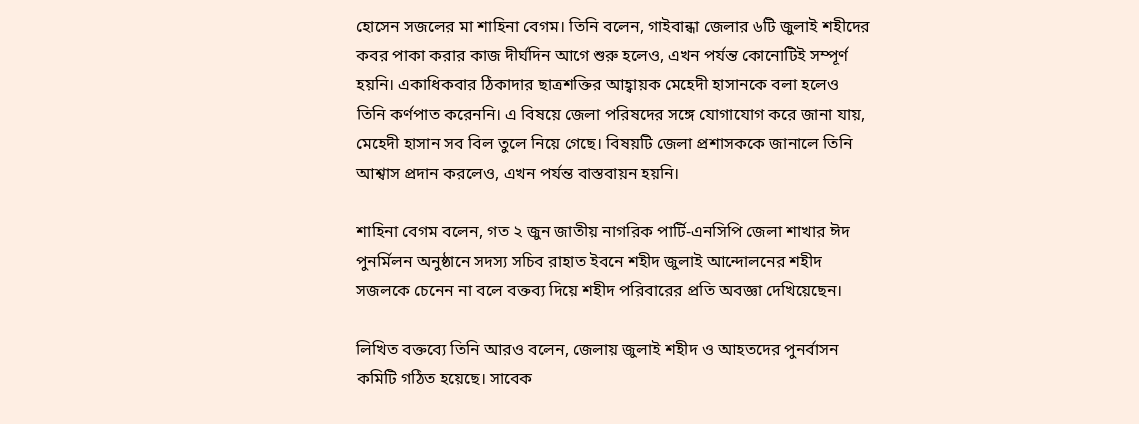হোসেন সজলের মা শাহিনা বেগম। তিনি বলেন, গাইবান্ধা জেলার ৬টি জুলাই শহীদের কবর পাকা করার কাজ দীর্ঘদিন আগে শুরু হলেও, এখন পর্যন্ত কোনোটিই সম্পূর্ণ হয়নি। একাধিকবার ঠিকাদার ছাত্রশক্তির আহ্বায়ক মেহেদী হাসানকে বলা হলেও তিনি কর্ণপাত করেননি। এ বিষয়ে জেলা পরিষদের সঙ্গে যোগাযোগ করে জানা যায়, মেহেদী হাসান সব বিল তুলে নিয়ে গেছে। বিষয়টি জেলা প্রশাসককে জানালে তিনি আশ্বাস প্রদান করলেও, এখন পর্যন্ত বাস্তবায়ন হয়নি।

শাহিনা বেগম বলেন, গত ২ জুন জাতীয় নাগরিক পার্টি-এনসিপি জেলা শাখার ঈদ পুনর্মিলন অনুষ্ঠানে সদস্য সচিব রাহাত ইবনে শহীদ জুলাই আন্দোলনের শহীদ সজলকে চেনেন না বলে বক্তব্য দিয়ে শহীদ পরিবারের প্রতি অবজ্ঞা দেখিয়েছেন।

লিখিত বক্তব্যে তিনি আরও বলেন, জেলায় জুলাই শহীদ ও আহতদের পুনর্বাসন কমিটি গঠিত হয়েছে। সাবেক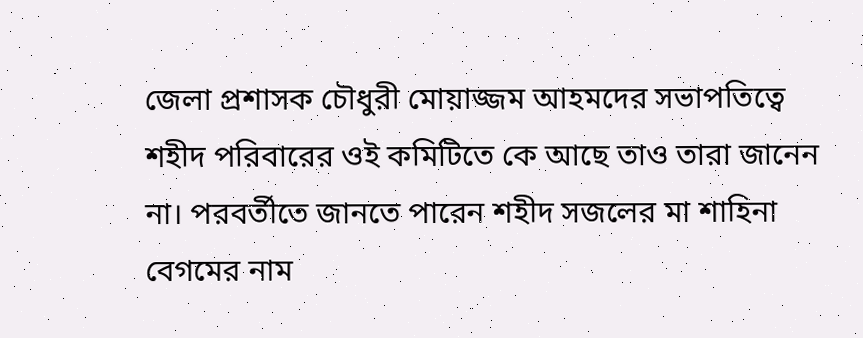জেলা প্রশাসক চৌধুরী মোয়াজ্জম আহমদের সভাপতিত্বে শহীদ পরিবারের ওই কমিটিতে কে আছে তাও তারা জানেন না। পরবর্তীতে জানতে পারেন শহীদ সজলের মা শাহিনা বেগমের নাম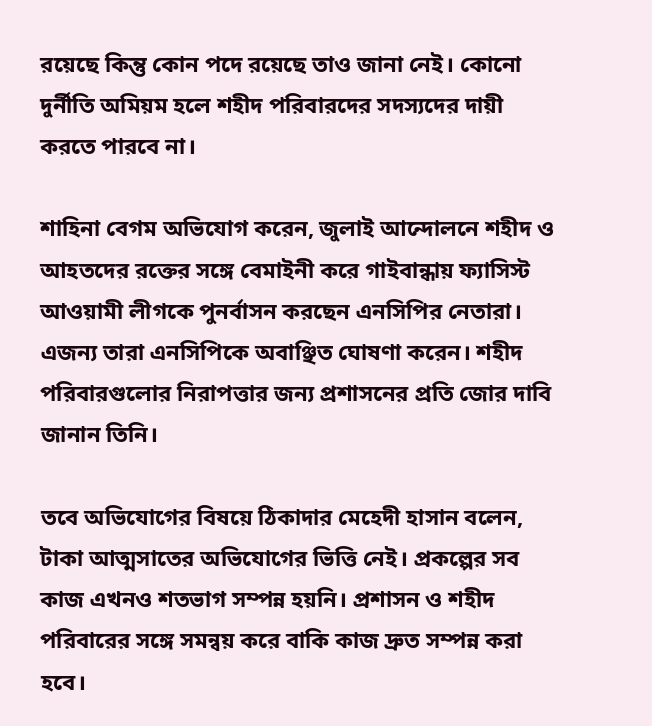রয়েছে কিন্তু কোন পদে রয়েছে তাও জানা নেই। কোনো দুর্নীতি অমিয়ম হলে শহীদ পরিবারদের সদস্যদের দায়ী করতে পারবে না।

শাহিনা বেগম অভিযোগ করেন, জুলাই আন্দোলনে শহীদ ও আহতদের রক্তের সঙ্গে বেমাইনী করে গাইবান্ধায় ফ্যাসিস্ট আওয়ামী লীগকে পুনর্বাসন করছেন এনসিপির নেতারা। এজন্য তারা এনসিপিকে অবাঞ্ছিত ঘোষণা করেন। শহীদ পরিবারগুলোর নিরাপত্তার জন্য প্রশাসনের প্রতি জোর দাবি জানান তিনি।

তবে অভিযোগের বিষয়ে ঠিকাদার মেহেদী হাসান বলেন, টাকা আত্মসাতের অভিযোগের ভিত্তি নেই। প্রকল্পের সব কাজ এখনও শতভাগ সম্পন্ন হয়নি। প্রশাসন ও শহীদ পরিবারের সঙ্গে সমন্বয় করে বাকি কাজ দ্রুত সম্পন্ন করা হবে।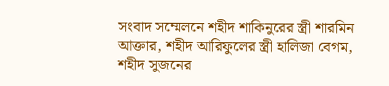সংবাদ সম্মেলনে শহীদ শাকিনুরের স্ত্রী শারমিন আক্তার, শহীদ আরিফুলের স্ত্রী হালিজা বেগম, শহীদ সুজনের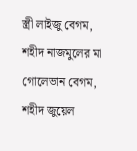স্ত্রী লাইজু বেগম, শহীদ নাজমুলের মা গোলেভান বেগম, শহীদ জুয়েল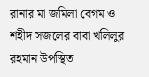রানার মা জমিলা বেগম ও শহীদ সজলের বাবা খলিলুর রহমান উপস্থিত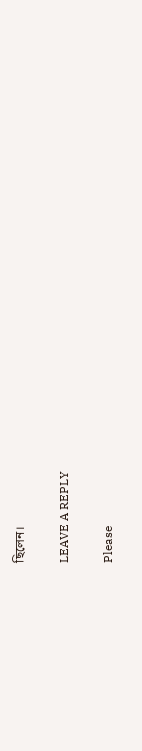ছিলেন।

LEAVE A REPLY

Please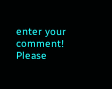enter your comment!
Please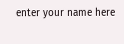enter your name here